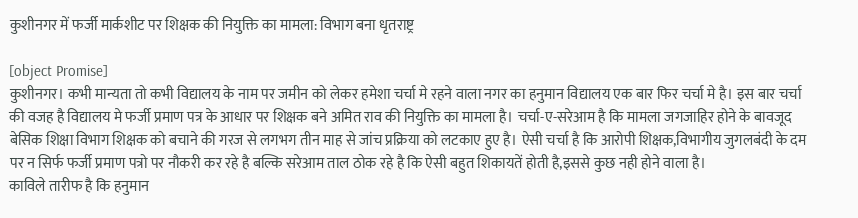कुशीनगर में फर्जी मार्कशीट पर शिक्षक की नियुक्ति का मामला: विभाग बना धृतराष्ट्र

[object Promise]
कुशीनगर। कभी मान्यता तो कभी विद्यालय के नाम पर जमीन को लेकर हमेशा चर्चा मे रहने वाला नगर का हनुमान विद्यालय एक बार फिर चर्चा मे है। इस बार चर्चा की वजह है विद्यालय मे फर्जी प्रमाण पत्र के आधार पर शिक्षक बने अमित राव की नियुक्ति का मामला है। चर्चा-ए-सरेआम है कि मामला जगजाहिर होने के बावजूद बेसिक शिक्षा विभाग शिक्षक को बचाने की गरज से लगभग तीन माह से जांच प्रक्रिया को लटकाए हुए है। ऐसी चर्चा है कि आरोपी शिक्षक,विभागीय जुगलबंदी के दम पर न सिर्फ फर्जी प्रमाण पत्रो पर नौकरी कर रहे है बल्कि सरेआम ताल ठोक रहे है कि ऐसी बहुत शिकायतें होती है,इससे कुछ नही होने वाला है।
काविले तारीफ है कि हनुमान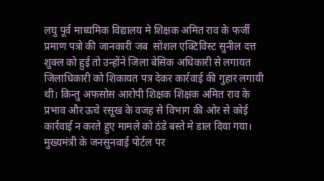लघु पूर्व माध्यमिक विद्यालय मे शिक्षक अमित राव के फर्जी प्रमाण पत्रो की जानकारी जब  सोशल एक्टिविस्ट सुनील दत्त शुक्ल को हुई तो उन्होंने जिला बेसिक अधिकारी से लगायत जिलाधिकारी को शिकायत पत्र देकर कार्रवाई की गुहार लगायी थी। किन्तु अफसोस आरोपी शिक्षक शिक्षक अमित राव के प्रभाव और ऊचे रसूख के वजह से विभाग की ओर से कोई कार्रवाई न करते हुए मामले को ठंडे बस्ते मे डाल दिया गया।
मुख्यमंत्री के जनसुनवाई पोर्टल पर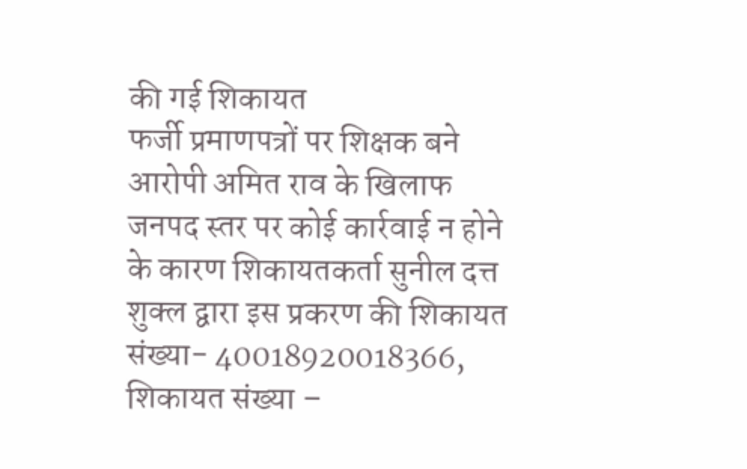की गई शिकायत
फर्जी प्रमाणपत्रों पर शिक्षक बने आरोपी अमित राव के खिलाफ जनपद स्तर पर कोई कार्रवाई न होने के कारण शिकायतकर्ता सुनील दत्त शुक्ल द्वारा इस प्रकरण की शिकायत संख्या- 40018920018366, शिकायत संख्या –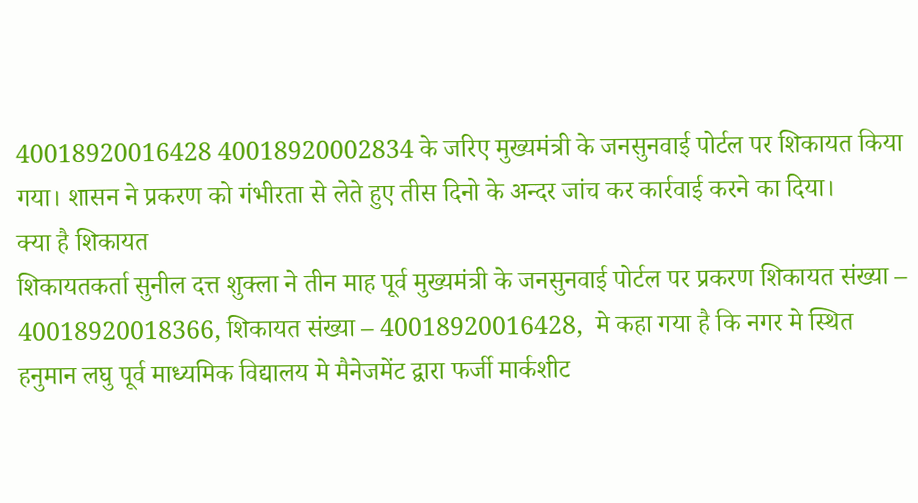40018920016428 40018920002834 के जरिए मुख्यमंत्री के जनसुनवाई पोर्टल पर शिकायत किया गया। शासन ने प्रकरण को गंभीरता से लेते हुए तीस दिनो के अन्दर जांच कर कार्रवाई करने का दिया।
क्या है शिकायत
शिकायतकर्ता सुनील दत्त शुक्ला ने तीन माह पूर्व मुख्यमंत्री के जनसुनवाई पोर्टल पर प्रकरण शिकायत संख्या – 40018920018366, शिकायत संख्या – 40018920016428,  मे कहा गया है कि नगर मे स्थित हनुमान लघु पूर्व माध्यमिक विद्यालय मे मैनेजमेंट द्वारा फर्जी मार्कशीट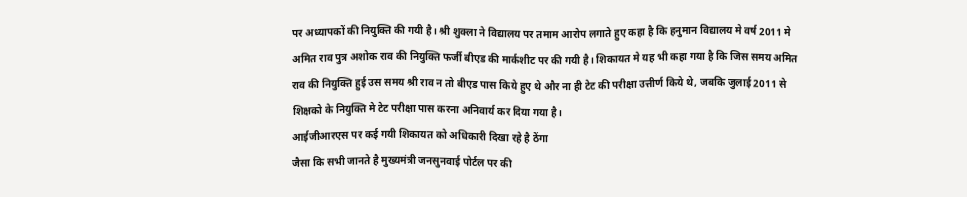पर अध्यापकों की नियुक्ति की गयी है। श्री शुक्ला ने विद्यालय पर तमाम आरोप लगाते हुए कहा है कि हनुमान विद्यालय मे वर्ष 2011 मे अमित राव पुत्र अशोक राव की नियुक्ति फर्जी बीएड की मार्कशीट पर की गयी है। शिकायत मे यह भी कहा गया है कि जिस समय अमित राव की नियुक्ति हुई उस समय श्री राव न तो बीएड पास किये हुए थे और ना ही टेट की परीक्षा उत्तीर्ण किये थे, जबकि जुलाई 2011 से शिक्षको के नियुक्ति मे टेट परीक्षा पास करना अनिवार्य कर दिया गया है।
आईजीआरएस पर कई गयी शिकायत को अधिकारी दिखा रहे है ठेंगा
जैसा कि सभी जानते है मुख्यमंत्री जनसुनवाई पोर्टल पर की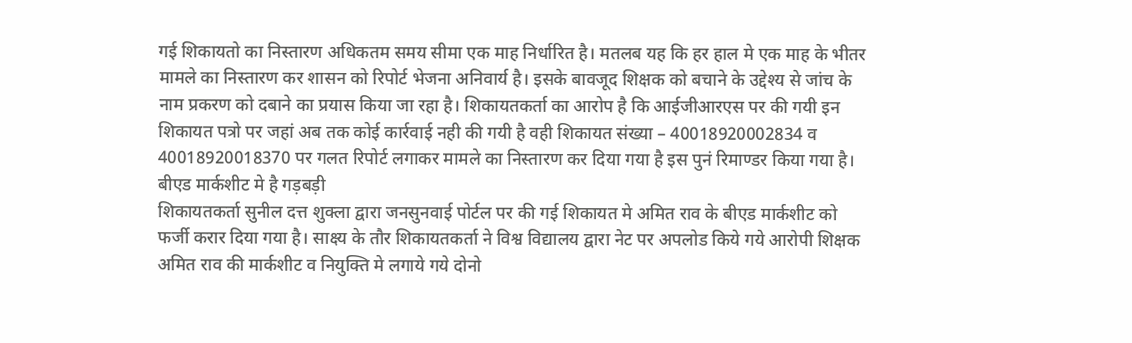गई शिकायतो का निस्तारण अधिकतम समय सीमा एक माह निर्धारित है। मतलब यह कि हर हाल मे एक माह के भीतर मामले का निस्तारण कर शासन को रिपोर्ट भेजना अनिवार्य है। इसके बावजूद शिक्षक को बचाने के उद्देश्य से जांच के नाम प्रकरण को दबाने का प्रयास किया जा रहा है। शिकायतकर्ता का आरोप है कि आईजीआरएस पर की गयी इन शिकायत पत्रो पर जहां अब तक कोई कार्रवाई नही की गयी है वही शिकायत संख्या – 40018920002834 व 40018920018370 पर गलत रिपोर्ट लगाकर मामले का निस्तारण कर दिया गया है इस पुनं रिमाण्डर किया गया है।
बीएड मार्कशीट मे है गड़बड़ी
शिकायतकर्ता सुनील दत्त शुक्ला द्वारा जनसुनवाई पोर्टल पर की गई शिकायत मे अमित राव के बीएड मार्कशीट को फर्जी करार दिया गया है। साक्ष्य के तौर शिकायतकर्ता ने विश्व विद्यालय द्वारा नेट पर अपलोड किये गये आरोपी शिक्षक अमित राव की मार्कशीट व नियुक्ति मे लगाये गये दोनो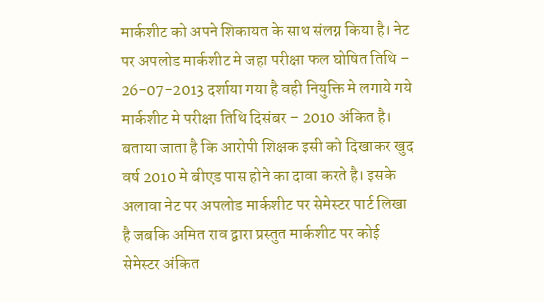मार्कशीट को अपने शिकायत के साथ संलग्न किया है। नेट पर अपलोड मार्कशीट मे जहा परीक्षा फल घोषित तिथि – 26-07-2013 दर्शाया गया है वही नियुक्ति मे लगाये गये मार्कशीट मे परीक्षा तिथि दिसंबर – 2010 अंकित है। बताया जाता है कि आरोपी शिक्षक इसी को दिखाकर खुद वर्ष 2010 मे बीएड पास होने का दावा करते है। इसके अलावा नेट पर अपलोड मार्कशीट पर सेमेस्टर पार्ट लिखा है जबकि अमित राव द्वारा प्रस्तुत मार्कशीट पर कोई सेमेस्टर अंकित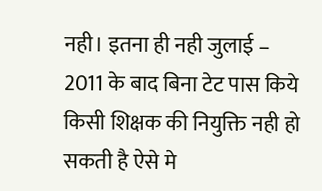नही। इतना ही नही जुलाई – 2011 के बाद बिना टेट पास किये किसी शिक्षक की नियुक्ति नही हो सकती है ऐसे मे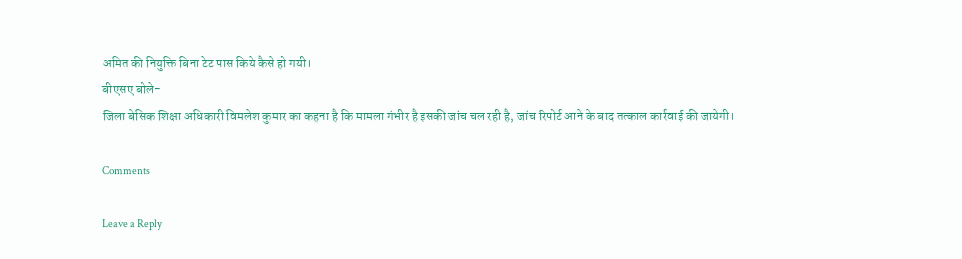अमित की नियुक्ति बिना टेट पास किये कैसे हो गयी।
बीएसए बोले-
जिला बेसिक शिक्षा अधिकारी विमलेश कुमार का कहना है कि मामला गंभीर है इसकी जांच चल रही है, जांच रिपोर्ट आने के बाद तत्काल कार्रवाई की जायेगी।

Comments

Leave a Reply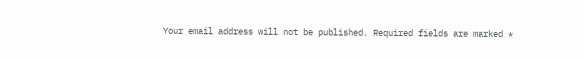Your email address will not be published. Required fields are marked *